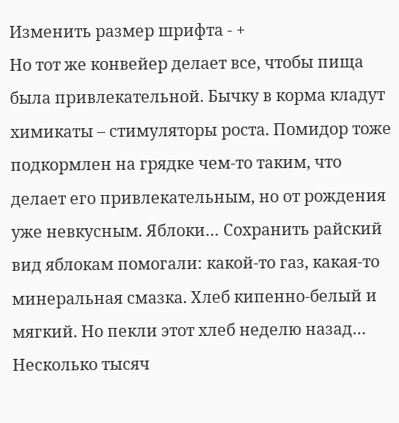Изменить размер шрифта - +
Но тот же конвейер делает все, чтобы пища была привлекательной. Бычку в корма кладут химикаты – стимуляторы роста. Помидор тоже подкормлен на грядке чем-то таким, что делает его привлекательным, но от рождения уже невкусным. Яблоки… Сохранить райский вид яблокам помогали: какой-то газ, какая-то минеральная смазка. Хлеб кипенно-белый и мягкий. Но пекли этот хлеб неделю назад… Несколько тысяч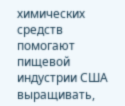химических средств помогают пищевой индустрии США выращивать,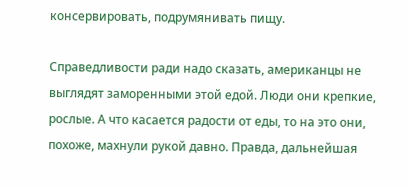консервировать, подрумянивать пищу.

Справедливости ради надо сказать, американцы не выглядят заморенными этой едой. Люди они крепкие, рослые. А что касается радости от еды, то на это они, похоже, махнули рукой давно. Правда, дальнейшая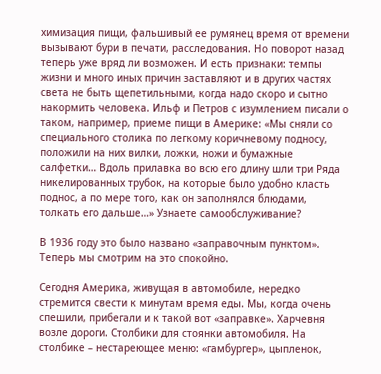химизация пищи, фальшивый ее румянец время от времени вызывают бури в печати, расследования. Но поворот назад теперь уже вряд ли возможен. И есть признаки: темпы жизни и много иных причин заставляют и в других частях света не быть щепетильными, когда надо скоро и сытно накормить человека. Ильф и Петров с изумлением писали о таком, например, приеме пищи в Америке: «Мы сняли со специального столика по легкому коричневому подносу, положили на них вилки, ложки, ножи и бумажные салфетки… Вдоль прилавка во всю его длину шли три Ряда никелированных трубок, на которые было удобно класть поднос, а по мере того, как он заполнялся блюдами, толкать его дальше…» Узнаете самообслуживание?

В 1936 году это было названо «заправочным пунктом». Теперь мы смотрим на это спокойно.

Сегодня Америка, живущая в автомобиле, нередко стремится свести к минутам время еды. Мы, когда очень спешили, прибегали и к такой вот «заправке». Харчевня возле дороги. Столбики для стоянки автомобиля. На столбике – нестареющее меню: «гамбургер», цыпленок,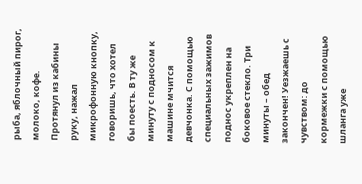рыба, яблочный пирог, молоко, кофе. Протянул из кабины руку, нажал микрофонную кнопку, говоришь, что хотел бы поесть. В ту же минуту с подносом к машине мчится девчонка. С помощью специальных зажимов поднос укреплен на боковое стекло. Три минуты – обед закончен! Уезжаешь с чувством: до кормежки с помощью шланга уже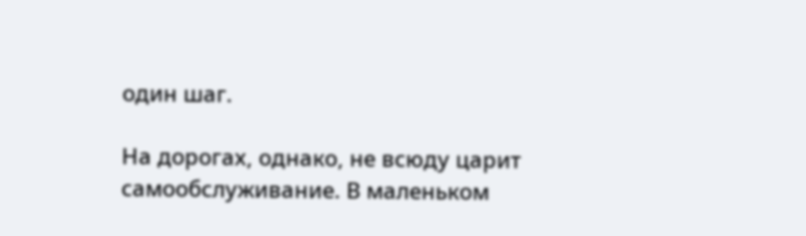один шаг.

На дорогах, однако, не всюду царит самообслуживание. В маленьком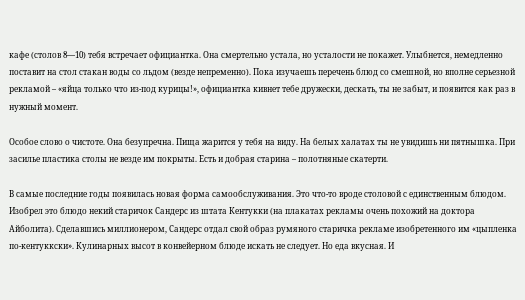кафе (столов 8—10) тебя встречает официантка. Она смертельно устала, но усталости не покажет. Улыбнется, немедленно поставит на стол стакан воды со льдом (везде непременно). Пока изучаешь перечень блюд со смешной, но вполне серьезной рекламой – «яйца только что из-под курицы!», официантка кивнет тебе дружески, дескать, ты не забыт, и появится как раз в нужный момент.

Особое слово о чистоте. Она безупречна. Пища жарится у тебя на виду. На белых халатах ты не увидишь ни пятнышка. При засилье пластика столы не везде им покрыты. Есть и добрая старина – полотняные скатерти.

В самые последние годы появилась новая форма самообслуживания. Это что-то вроде столовой с единственным блюдом. Изобрел это блюдо некий старичок Сандерс из штата Кентукки (на плакатах рекламы очень похожий на доктора Айболита). Сделавшись миллионером, Сандерс отдал свой образ румяного старичка рекламе изобретенного им «цыпленка по-кентуккски». Кулинарных высот в конвейерном блюде искать не следует. Но еда вкусная. И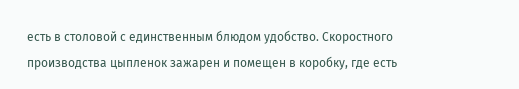есть в столовой с единственным блюдом удобство. Скоростного производства цыпленок зажарен и помещен в коробку, где есть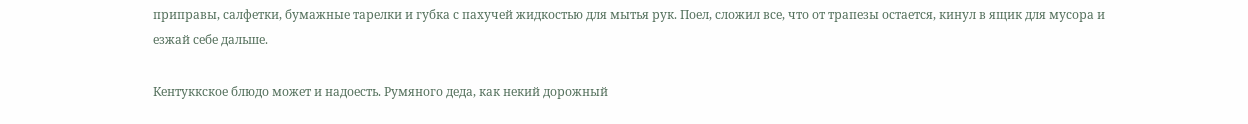приправы, салфетки, бумажные тарелки и губка с пахучей жидкостью для мытья рук. Поел, сложил все, что от трапезы остается, кинул в ящик для мусора и езжай себе дальше.

Кентуккское блюдо может и надоесть. Румяного деда, как некий дорожный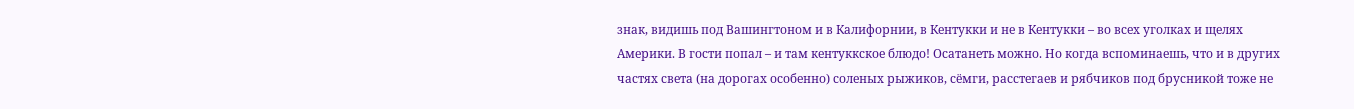знак, видишь под Вашингтоном и в Калифорнии, в Кентукки и не в Кентукки – во всех уголках и щелях Америки. В гости попал – и там кентуккское блюдо! Осатанеть можно. Но когда вспоминаешь, что и в других частях света (на дорогах особенно) соленых рыжиков, сёмги, расстегаев и рябчиков под брусникой тоже не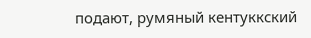подают, румяный кентуккский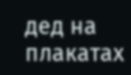дед на плакатах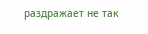раздражает не так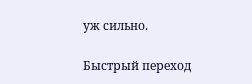уж сильно.

Быстрый переход